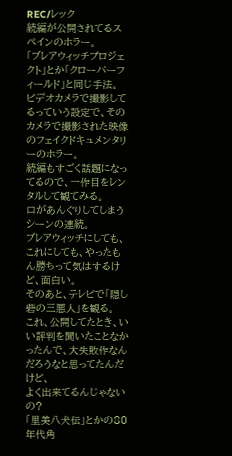REC/レック
続編が公開されてるスペインのホラー。
「ブレアウィッチプロジェクト」とか「クローバーフィールド」と同じ手法。
ビデオカメラで撮影してるっていう設定で、そのカメラで撮影された映像のフェイクドキュメンタリーのホラー。
続編もすごく話題になってるので、一作目をレンタルして観てみる。
口があんぐりしてしまうシーンの連続。
ブレアウィッチにしても、これにしても、やったもん勝ちって気はするけど、面白い。
そのあと、テレビで「隠し砦の三悪人」を観る。
これ、公開してたとき、いい評判を聞いたことなかったんで、大失敗作なんだろうなと思ってたんだけど、
よく出来てるんじゃないの?
「里美八犬伝」とかの80年代角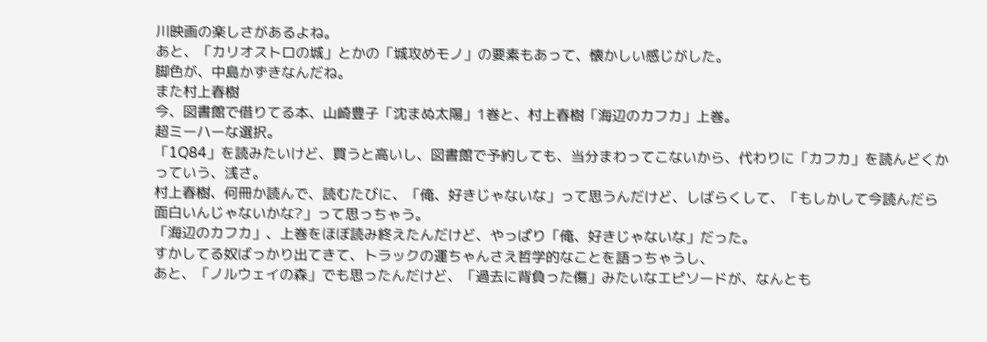川映画の楽しさがあるよね。
あと、「カリオストロの城」とかの「城攻めモノ」の要素もあって、懐かしい感じがした。
脚色が、中島かずきなんだね。
また村上春樹
今、図書館で借りてる本、山崎豊子「沈まぬ太陽」1巻と、村上春樹「海辺のカフカ」上巻。
超ミーハーな選択。
「1Q84」を読みたいけど、買うと高いし、図書館で予約しても、当分まわってこないから、代わりに「カフカ」を読んどくかっていう、浅さ。
村上春樹、何冊か読んで、読むたびに、「俺、好きじゃないな」って思うんだけど、しばらくして、「もしかして今読んだら面白いんじゃないかな?」って思っちゃう。
「海辺のカフカ」、上巻をほぼ読み終えたんだけど、やっぱり「俺、好きじゃないな」だった。
すかしてる奴ばっかり出てきて、トラックの運ちゃんさえ哲学的なことを語っちゃうし、
あと、「ノルウェイの森」でも思ったんだけど、「過去に背負った傷」みたいなエピソードが、なんとも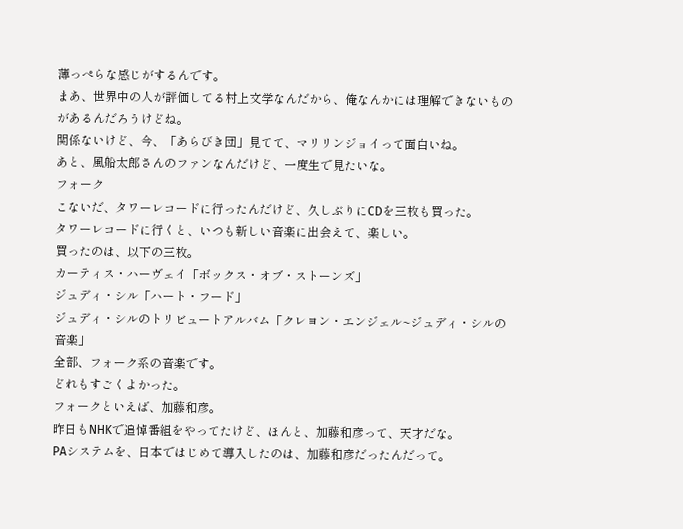薄っぺらな感じがするんです。
まあ、世界中の人が評価してる村上文学なんだから、俺なんかには理解できないものがあるんだろうけどね。
関係ないけど、今、「あらびき団」見てて、マリリンジョイって面白いね。
あと、風船太郎さんのファンなんだけど、一度生で見たいな。
フォーク
こないだ、タワーレコードに行ったんだけど、久しぶりにCDを三枚も買った。
タワーレコードに行くと、いつも新しい音楽に出会えて、楽しい。
買ったのは、以下の三枚。
カーティス・ハーヴェイ「ボックス・オブ・ストーンズ」
ジュディ・シル「ハート・フード」
ジュディ・シルのトリビュートアルバム「クレヨン・エンジェル~ジュディ・シルの音楽」
全部、フォーク系の音楽です。
どれもすごくよかった。
フォークといえば、加藤和彦。
昨日もNHKで追悼番組をやってたけど、ほんと、加藤和彦って、天才だな。
PAシステムを、日本ではじめて導入したのは、加藤和彦だったんだって。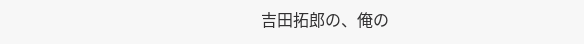吉田拓郎の、俺の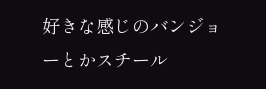好きな感じのバンジョーとかスチール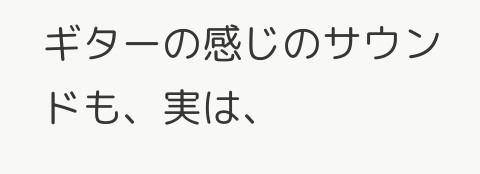ギターの感じのサウンドも、実は、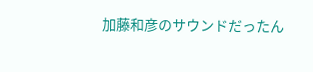加藤和彦のサウンドだったん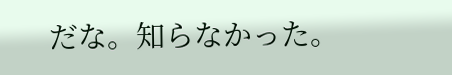だな。知らなかった。